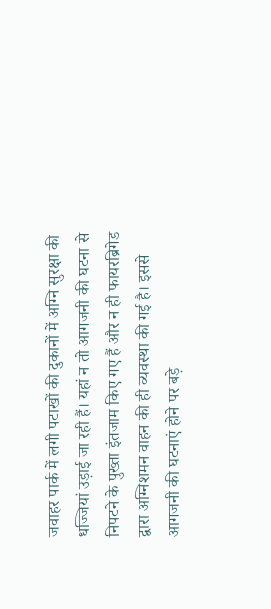जवाहर पार्क में लगी पटाखों की दुकानों में अग्नि सुरक्षा की धज्जियां उड़ाई जा रही हैं। यहां न तो आगजनी की घटना से निपटने के पुख्ता इंतजाम किए गए हैं और न ही फायरब्रिगेड द्वारा अग्निशमन वाहन की ही व्यवस्था की गई है। इससे आगजनी की घटनाएं होने पर बड़े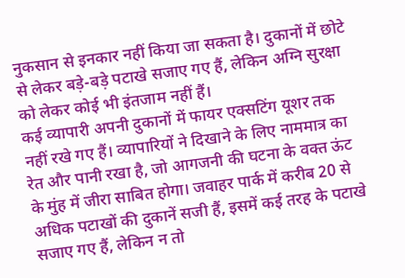नुकसान से इनकार नहीं किया जा सकता है। दुकानों में छोटे से लेकर बड़े-बड़े पटाखे सजाए गए हैं, लेकिन अग्नि सुरक्षा को लेकर कोई भी इंतजाम नहीं हैं।
कई व्यापारी अपनी दुकानों में फायर एक्सटिंग यूशर तक नहीं रखे गए हैं। व्यापारियों ने दिखाने के लिए नाममात्र का रेत और पानी रखा है, जो आगजनी की घटना के वक्त ऊंट के मुंह में जीरा साबित होगा। जवाहर पार्क में करीब 20 से अधिक पटाखों की दुकानें सजी हैं, इसमें कई तरह के पटाखे सजाए गए हैं, लेकिन न तो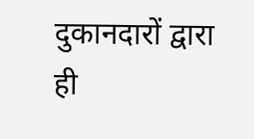दुकानदारों द्वारा ही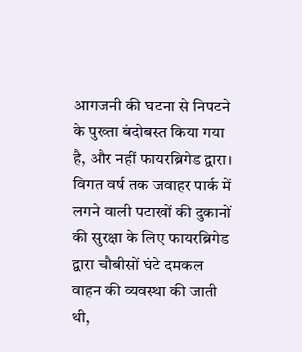आगजनी की घटना से निपटने के पुख्ता बंदोबस्त किया गया है, और नहीं फायरब्रिगेड द्वारा।
विगत वर्ष तक जवाहर पार्क में लगने वाली पटाखों की दुकानों की सुरक्षा के लिए फायरब्रिगेड द्वारा चौबीसों घंटे दमकल वाहन की व्यवस्था की जाती थी,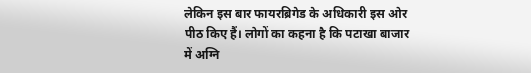लेकिन इस बार फायरब्रिगेड के अधिकारी इस ओर पीठ किए हैं। लोगों का कहना है कि पटाखा बाजार में अग्नि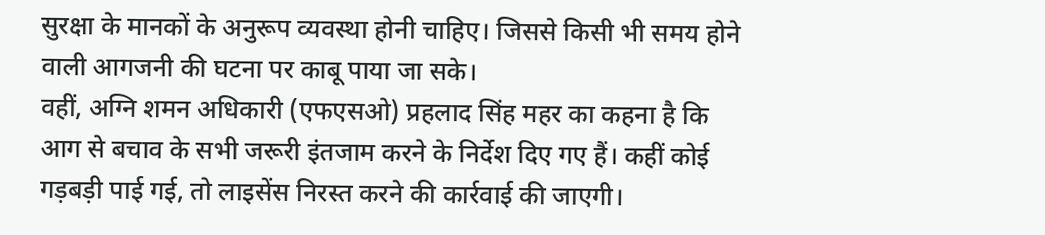सुरक्षा के मानकों के अनुरूप व्यवस्था होनी चाहिए। जिससे किसी भी समय होने वाली आगजनी की घटना पर काबू पाया जा सके।
वहीं, अग्नि शमन अधिकारी (एफएसओ) प्रहलाद सिंह महर का कहना है कि आग से बचाव के सभी जरूरी इंतजाम करने के निर्देश दिए गए हैं। कहीं कोई गड़बड़ी पाई गई, तो लाइसेंस निरस्त करने की कार्रवाई की जाएगी।